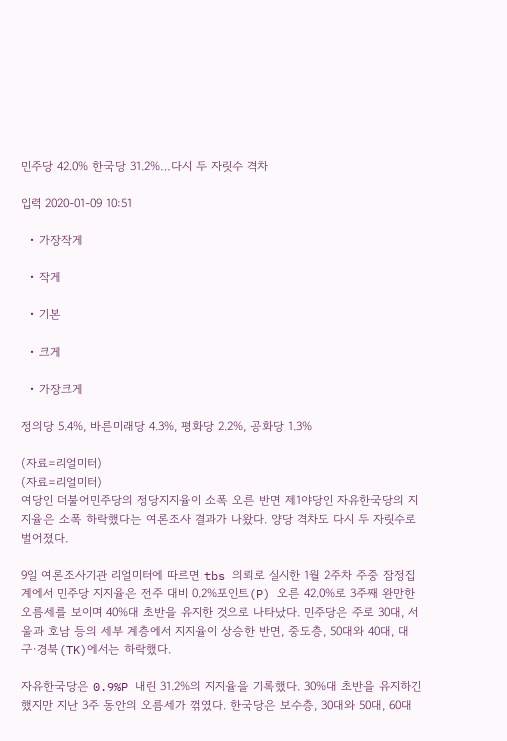민주당 42.0% 한국당 31.2%…다시 두 자릿수 격차

입력 2020-01-09 10:51

  • 가장작게

  • 작게

  • 기본

  • 크게

  • 가장크게

정의당 5.4%, 바른미래당 4.3%, 평화당 2.2%, 공화당 1.3%

(자료=리얼미터)
(자료=리얼미터)
여당인 더불어민주당의 정당지지율이 소폭 오른 반면 제1야당인 자유한국당의 지지율은 소폭 하락했다는 여론조사 결과가 나왔다. 양당 격차도 다시 두 자릿수로 벌어졌다.

9일 여론조사기관 리얼미터에 따르면 tbs 의뢰로 실시한 1월 2주차 주중 잠정집계에서 민주당 지지율은 전주 대비 0.2%포인트(P) 오른 42.0%로 3주째 완만한 오름세를 보이며 40%대 초반을 유지한 것으로 나타났다. 민주당은 주로 30대, 서울과 호남 등의 세부 계층에서 지지율이 상승한 반면, 중도층, 50대와 40대, 대구·경북(TK)에서는 하락했다.

자유한국당은 0.9%P 내린 31.2%의 지지율을 기록했다. 30%대 초반을 유지하긴 했지만 지난 3주 동안의 오름세가 꺾였다. 한국당은 보수층, 30대와 50대, 60대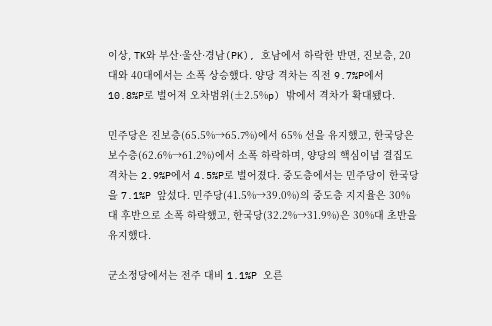이상, TK와 부산·울산·경남(PK), 호남에서 하락한 반면, 진보층, 20대와 40대에서는 소폭 상승했다. 양당 격차는 직전 9.7%P에서 10.8%P로 벌어져 오차범위(±2.5%p) 밖에서 격차가 확대됐다.

민주당은 진보층(65.5%→65.7%)에서 65% 선을 유지했고, 한국당은 보수층(62.6%→61.2%)에서 소폭 하락하며, 양당의 핵심이념 결집도 격차는 2.9%P에서 4.5%P로 벌어졌다. 중도층에서는 민주당이 한국당을 7.1%P 앞섰다. 민주당(41.5%→39.0%)의 중도층 지지율은 30%대 후반으로 소폭 하락했고, 한국당(32.2%→31.9%)은 30%대 초반을 유지했다.

군소정당에서는 전주 대비 1.1%P 오른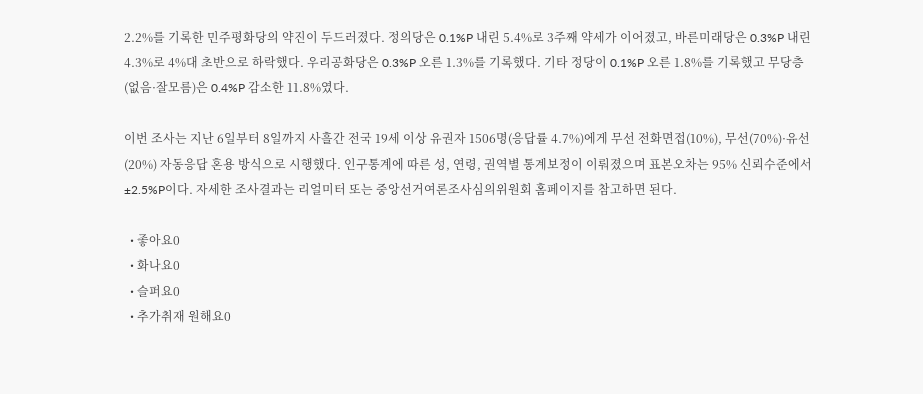2.2%를 기록한 민주평화당의 약진이 두드러졌다. 정의당은 0.1%P 내린 5.4%로 3주째 약세가 이어졌고, 바른미래당은 0.3%P 내린 4.3%로 4%대 초반으로 하락했다. 우리공화당은 0.3%P 오른 1.3%를 기록했다. 기타 정당이 0.1%P 오른 1.8%를 기록했고 무당층(없음·잘모름)은 0.4%P 감소한 11.8%였다.

이번 조사는 지난 6일부터 8일까지 사흘간 전국 19세 이상 유권자 1506명(응답률 4.7%)에게 무선 전화면접(10%), 무선(70%)·유선(20%) 자동응답 혼용 방식으로 시행했다. 인구통계에 따른 성, 연령, 권역별 통계보정이 이뤄졌으며 표본오차는 95% 신뢰수준에서 ±2.5%P이다. 자세한 조사결과는 리얼미터 또는 중앙선거여론조사심의위원회 홈페이지를 참고하면 된다.

  • 좋아요0
  • 화나요0
  • 슬퍼요0
  • 추가취재 원해요0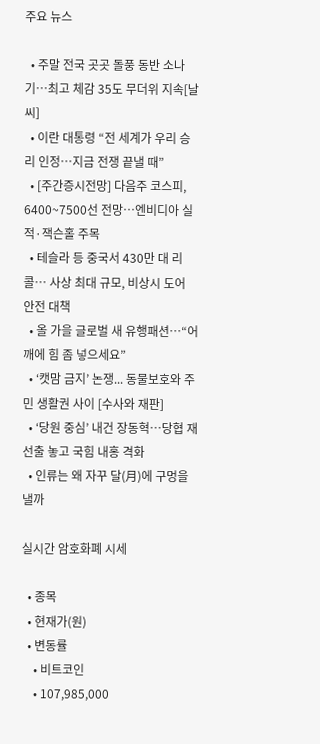주요 뉴스

  • 주말 전국 곳곳 돌풍 동반 소나기…최고 체감 35도 무더위 지속[날씨]
  • 이란 대통령 “전 세계가 우리 승리 인정…지금 전쟁 끝낼 때”
  • [주간증시전망] 다음주 코스피, 6400~7500선 전망…엔비디아 실적·잭슨홀 주목
  • 테슬라 등 중국서 430만 대 리콜… 사상 최대 규모, 비상시 도어 안전 대책
  • 올 가을 글로벌 새 유행패션…“어깨에 힘 좀 넣으세요”
  • ‘캣맘 금지’ 논쟁... 동물보호와 주민 생활권 사이 [수사와 재판]
  • ‘당원 중심’ 내건 장동혁…당협 재선출 놓고 국힘 내홍 격화
  • 인류는 왜 자꾸 달(月)에 구멍을 낼까

실시간 암호화폐 시세

  • 종목
  • 현재가(원)
  • 변동률
    • 비트코인
    • 107,985,000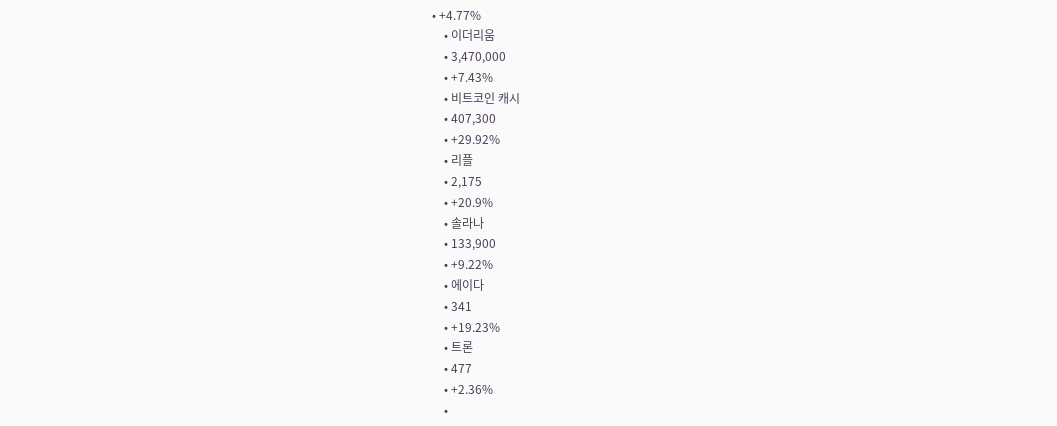• +4.77%
    • 이더리움
    • 3,470,000
    • +7.43%
    • 비트코인 캐시
    • 407,300
    • +29.92%
    • 리플
    • 2,175
    • +20.9%
    • 솔라나
    • 133,900
    • +9.22%
    • 에이다
    • 341
    • +19.23%
    • 트론
    • 477
    • +2.36%
    •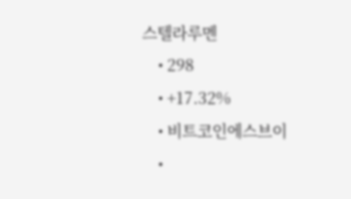스텔라루멘
    • 298
    • +17.32%
    • 비트코인에스브이
    •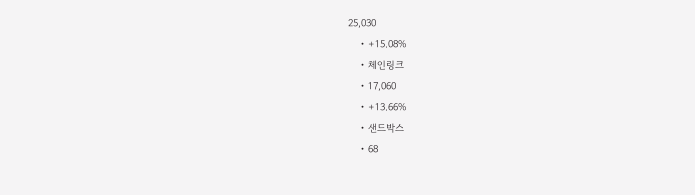25,030
    • +15.08%
    • 체인링크
    • 17,060
    • +13.66%
    • 샌드박스
    • 68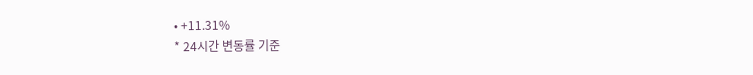• +11.31%
* 24시간 변동률 기준